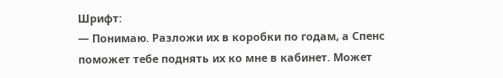Шрифт:
— Понимаю. Разложи их в коробки по годам, а Спенс поможет тебе поднять их ко мне в кабинет. Может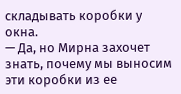складывать коробки у окна.
— Да, но Мирна захочет знать, почему мы выносим эти коробки из ее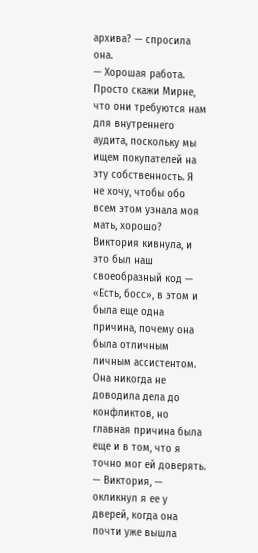архива? — спросила она.
— Хорошая работа. Просто скажи Мирне, что они требуются нам для внутреннего аудита, поскольку мы ищем покупателей на эту собственность. Я не хочу, чтобы обо всем этом узнала моя мать, хорошо?
Виктория кивнула, и это был наш своеобразный код — «Есть, босс», в этом и была еще одна причина, почему она была отличным личным ассистентом. Она никогда не доводила дела до конфликтов, но главная причина была еще и в том, что я точно мог ей доверять.
— Виктория, — окликнул я ее у дверей, когда она почти уже вышла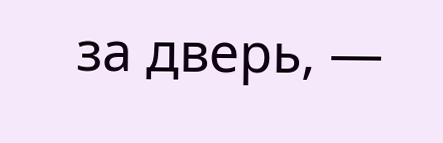за дверь, —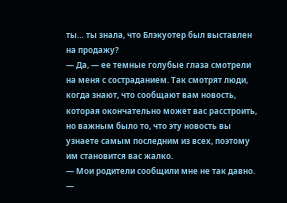ты… ты знала, что Блэкуотер был выставлен на продажу?
— Да, — ее темные голубые глаза смотрели на меня с состраданием. Так смотрят люди, когда знают, что сообщают вам новость, которая окончательно может вас расстроить, но важным было то, что эту новость вы узнаете самым последним из всех, поэтому им становится вас жалко.
— Мои родители сообщили мне не так давно.
—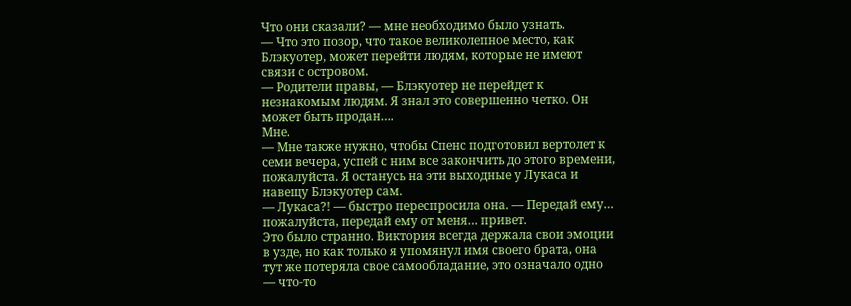Что они сказали? — мне необходимо было узнать.
— Что это позор, что такое великолепное место, как Блэкуотер, может перейти людям, которые не имеют связи с островом.
— Родители правы, — Блэкуотер не перейдет к незнакомым людям. Я знал это совершенно четко. Он может быть продан….
Мне.
— Мне также нужно, чтобы Спенс подготовил вертолет к семи вечера, успей с ним все закончить до этого времени, пожалуйста. Я останусь на эти выходные у Лукаса и навещу Блэкуотер сам.
— Лукаса?! — быстро переспросила она. — Передай ему… пожалуйста, передай ему от меня… привет.
Это было странно. Виктория всегда держала свои эмоции в узде, но как только я упомянул имя своего брата, она тут же потеряла свое самообладание, это означало одно — что-то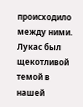происходило между ними. Лукас был щекотливой темой в нашей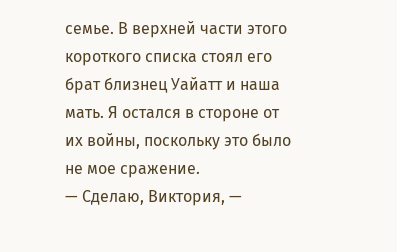семье. В верхней части этого короткого списка стоял его брат близнец Уайатт и наша мать. Я остался в стороне от их войны, поскольку это было не мое сражение.
— Сделаю, Виктория, —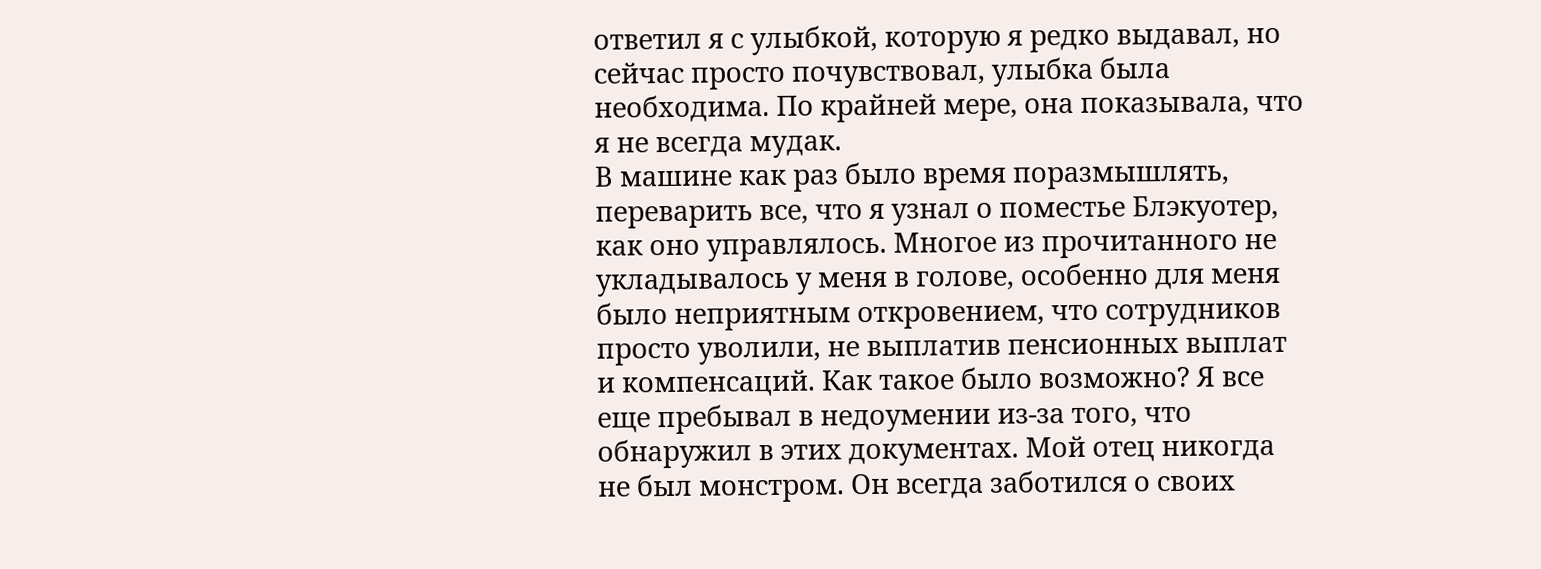ответил я с улыбкой, которую я редко выдавал, но сейчас просто почувствовал, улыбка была необходима. По крайней мере, она показывала, что я не всегда мудак.
В машине как раз было время поразмышлять, переварить все, что я узнал о поместье Блэкуотер, как оно управлялось. Многое из прочитанного не укладывалось у меня в голове, особенно для меня было неприятным откровением, что сотрудников просто уволили, не выплатив пенсионных выплат и компенсаций. Как такое было возможно? Я все еще пребывал в недоумении из-за того, что обнаружил в этих документах. Мой отец никогда не был монстром. Он всегда заботился о своих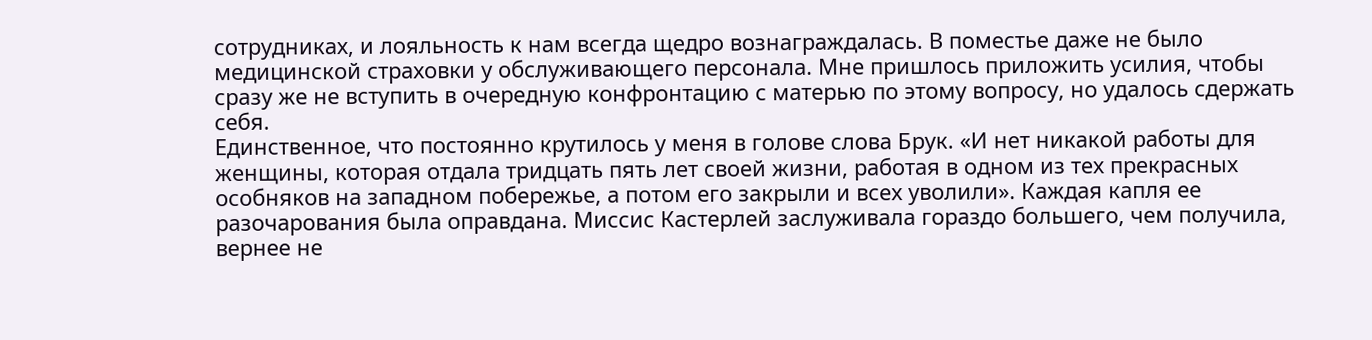сотрудниках, и лояльность к нам всегда щедро вознаграждалась. В поместье даже не было медицинской страховки у обслуживающего персонала. Мне пришлось приложить усилия, чтобы сразу же не вступить в очередную конфронтацию с матерью по этому вопросу, но удалось сдержать себя.
Единственное, что постоянно крутилось у меня в голове слова Брук. «И нет никакой работы для женщины, которая отдала тридцать пять лет своей жизни, работая в одном из тех прекрасных особняков на западном побережье, а потом его закрыли и всех уволили». Каждая капля ее разочарования была оправдана. Миссис Кастерлей заслуживала гораздо большего, чем получила, вернее не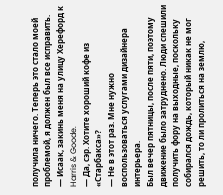получила ничего. Теперь это стало моей проблемой, я должен был все исправить.
— Исаак, закинь меня на улицу Херефорд к Harris & Goode.
— Да, сэр. Хотите хороший кофе из «Старбакса»?
— Не в этот раз. Мне нужно воспользоваться услугами дизайнера интерьера.
Был вечер пятницы, после пяти, поэтому движение было затруднено. Люди спешили получить фору на выходные, поскольку собирался дождь, который никак не мог решить, то ли пролиться на землю,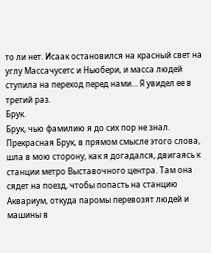то ли нет. Исаак остановился на красный свет на углу Массачусетс и Ньюбери, и масса людей ступила на переход перед нами… Я увидел ее в третий раз.
Брук.
Брук, чью фамилию я до сих пор не знал.
Прекрасная Брук, в прямом смысле этого слова, шла в мою сторону, как я догадался, двигаясь к станции метро Выставочного центра. Там она сядет на поезд, чтобы попасть на станцию Аквариум, откуда паромы перевозят людей и машины в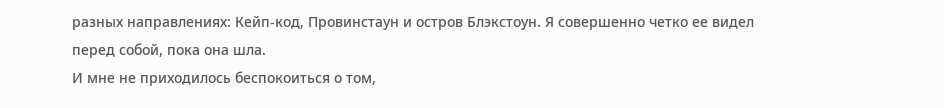разных направлениях: Кейп-код, Провинстаун и остров Блэкстоун. Я совершенно четко ее видел перед собой, пока она шла.
И мне не приходилось беспокоиться о том,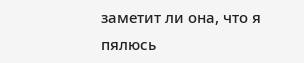заметит ли она, что я пялюсь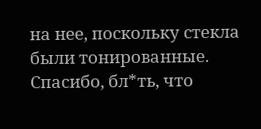на нее, поскольку стекла были тонированные. Спасибо, бл*ть, что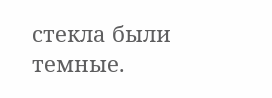стекла были темные.